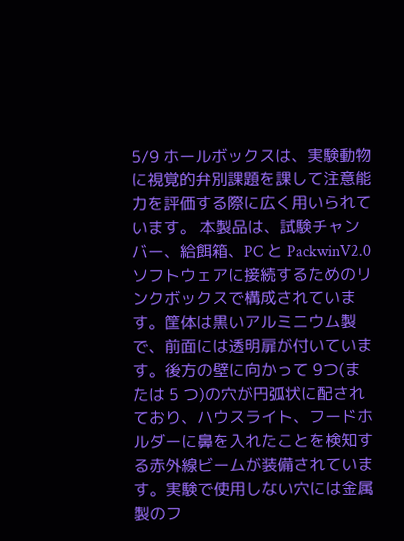5/9 ホールボックスは、実験動物に視覚的弁別課題を課して注意能力を評価する際に広く用いられています。 本製品は、試験チャンバー、給餌箱、PC と PackwinV2.0 ソフトウェアに接続するためのリンクボックスで構成されています。筐体は黒いアルミニウム製で、前面には透明扉が付いています。後方の壁に向かって 9つ(または 5 つ)の穴が円弧状に配されており、ハウスライト、フードホルダーに鼻を入れたことを検知する赤外線ビームが装備されています。実験で使用しない穴には金属製のフ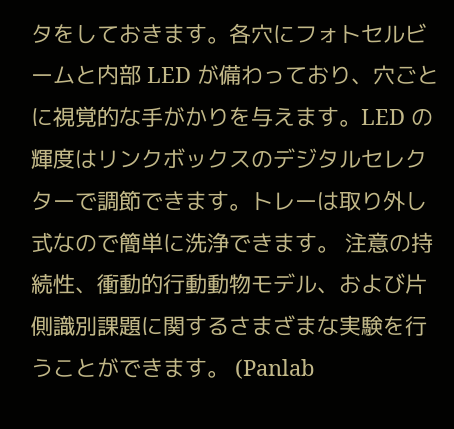タをしておきます。各穴にフォトセルビームと内部 LED が備わっており、穴ごとに視覚的な手がかりを与えます。LED の輝度はリンクボックスのデジタルセレクターで調節できます。トレーは取り外し式なので簡単に洗浄できます。 注意の持続性、衝動的行動動物モデル、および片側識別課題に関するさまざまな実験を行うことができます。 (Panlab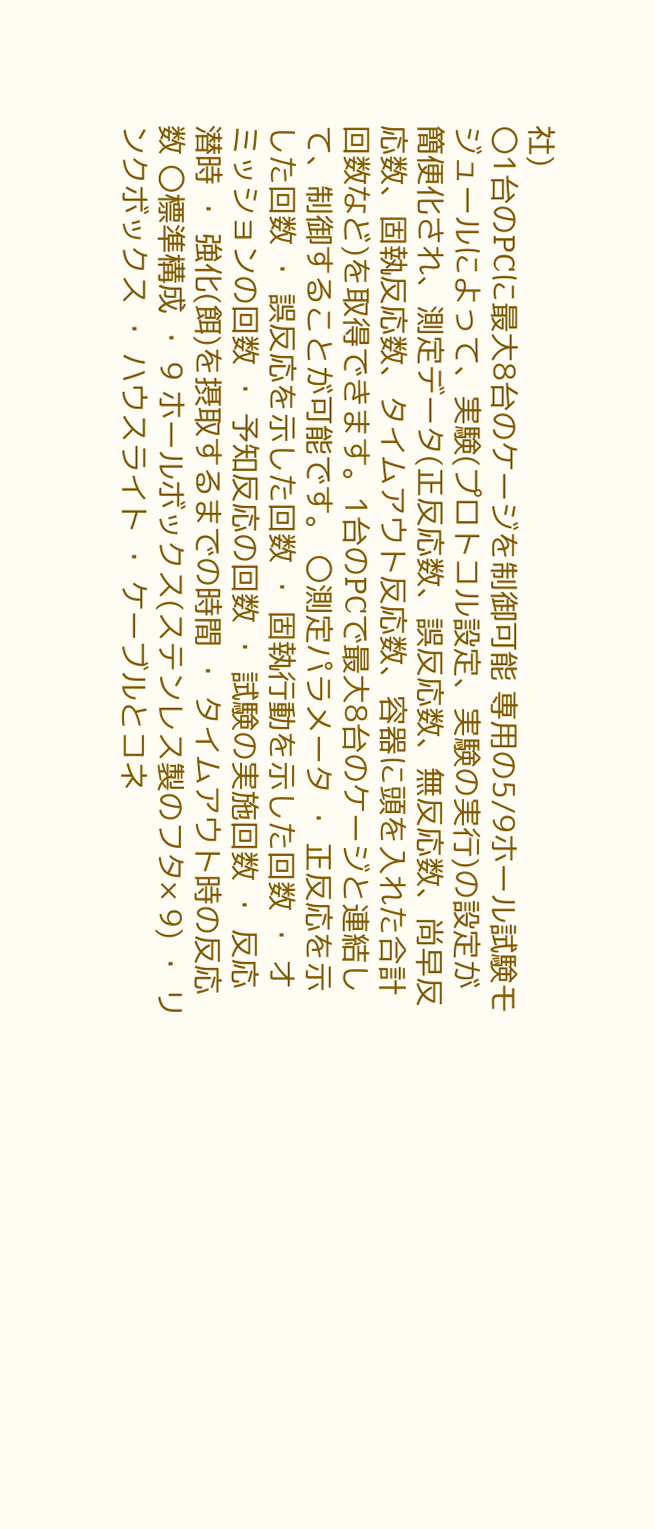社)
〇1台のPCに最大8台のケージを制御可能 専用の5/9ホール試験モジュールによって、実験(プロトコル設定、実験の実行)の設定が簡便化され、測定データ(正反応数、誤反応数、無反応数、尚早反応数、固執反応数、タイムアウト反応数、容器に頭を入れた合計回数など)を取得できます。1台のPCで最大8台のケージと連結して、制御することが可能です。 〇測定パラメータ ・ 正反応を示した回数 ・ 誤反応を示した回数 ・ 固執行動を示した回数 ・ オミッションの回数 ・ 予知反応の回数 ・ 試験の実施回数 ・ 反応潜時 ・ 強化(餌)を摂取するまでの時間 ・ タイムアウト時の反応数 〇標準構成 ・ 9 ホールボックス(ステンレス製のフタ× 9) ・ リンクボックス ・ ハウスライト ・ ケーブルとコネ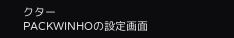クター
PACKWINHOの設定画面